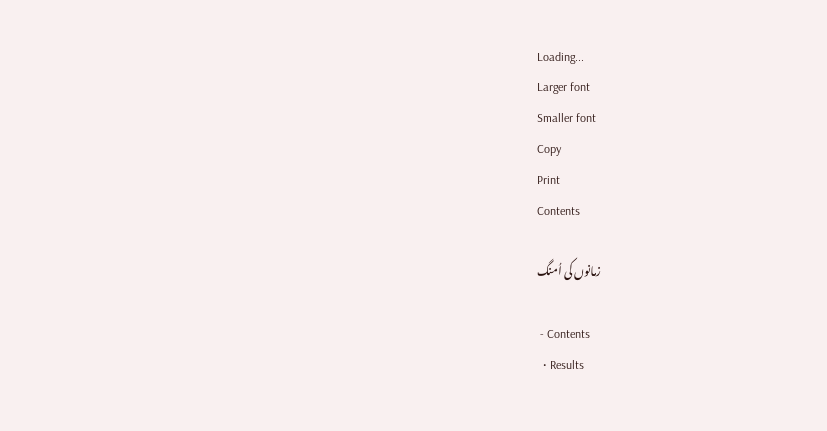Loading...
Larger font
Smaller font
Copy
Print
Contents

زمانوں کی اُمنگ

 - Contents
  • Results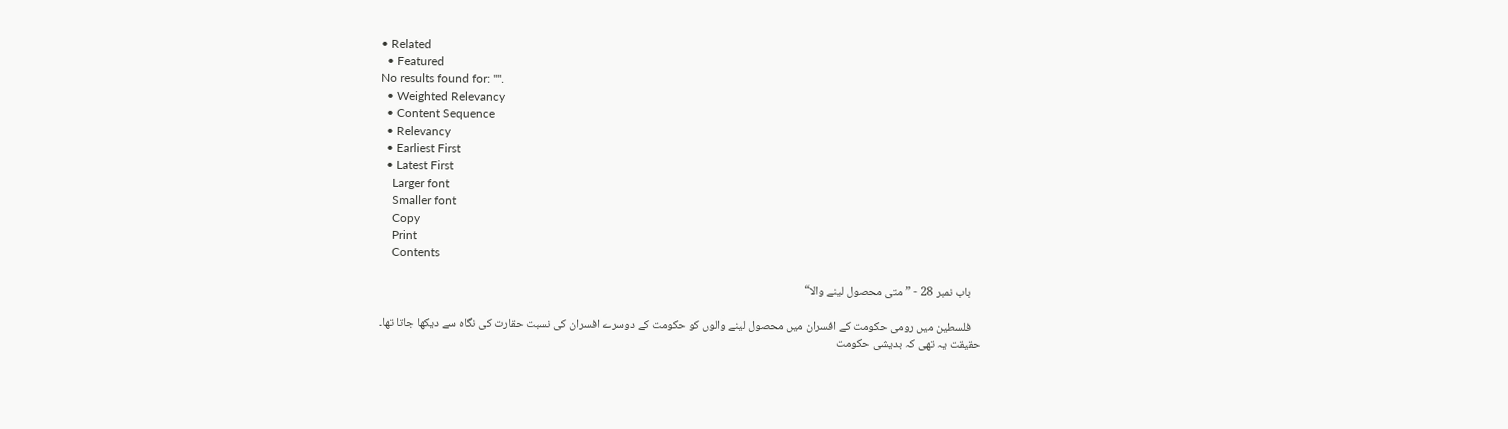• Related
  • Featured
No results found for: "".
  • Weighted Relevancy
  • Content Sequence
  • Relevancy
  • Earliest First
  • Latest First
    Larger font
    Smaller font
    Copy
    Print
    Contents

    باب نمبر 28 - ”متی محصول لینے والا“

    فلسطین میں رومی حکومت کے افسران میں محصول لینے والوں کو حکومت کے دوسرے افسران کی نسبت حقارت کی نگاہ سے دیکھا جاتا تھا۔ حقیقت یہ تھی کہ بدیشی حکومت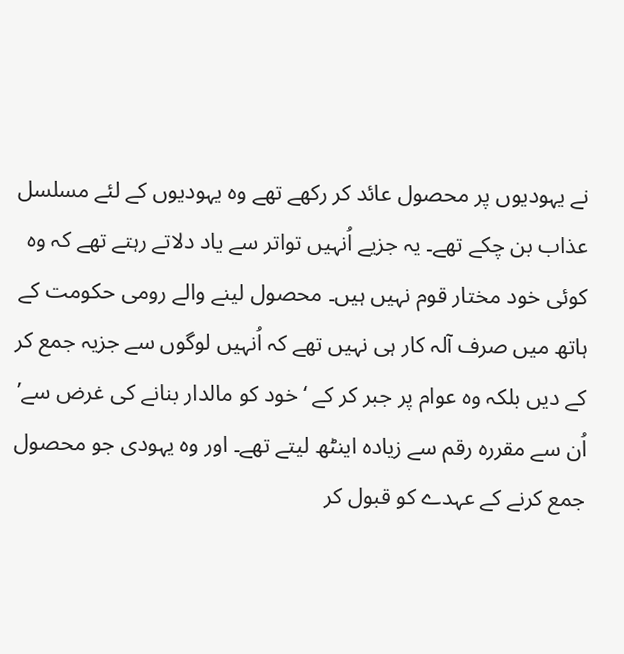نے یہودیوں پر محصول عائد کر رکھے تھے وہ یہودیوں کے لئے مسلسل عذاب بن چکے تھے۔ یہ جزیے اُنہیں تواتر سے یاد دلاتے رہتے تھے کہ وہ کوئی خود مختار قوم نہیں ہیں۔ محصول لینے والے رومی حکومت کے ہاتھ میں صرف آلہ کار ہی نہیں تھے کہ اُنہیں لوگوں سے جزیہ جمع کر کے دیں بلکہ وہ عوام پر جبر کر کے ‘خود کو مالدار بنانے کی غرض سے’ اُن سے مقررہ رقم سے زیادہ اینٹھ لیتے تھے۔ اور وہ یہودی جو محصول جمع کرنے کے عہدے کو قبول کر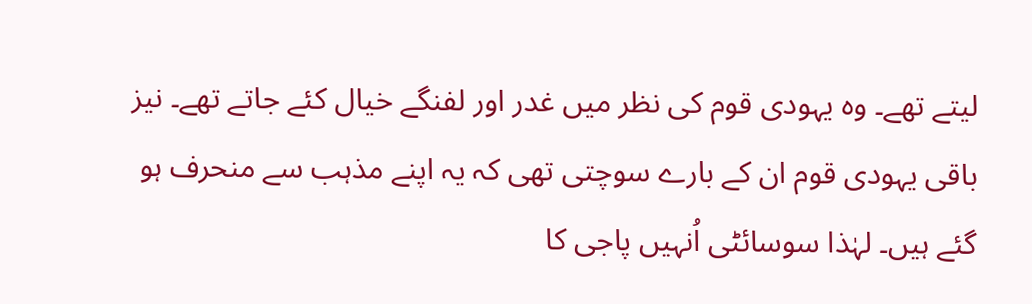لیتے تھے۔ وہ یہودی قوم کی نظر میں غدر اور لفنگے خیال کئے جاتے تھے۔ نیز باقی یہودی قوم ان کے بارے سوچتی تھی کہ یہ اپنے مذہب سے منحرف ہو گئے ہیں۔ لہٰذا سوسائٹی اُنہیں پاجی کا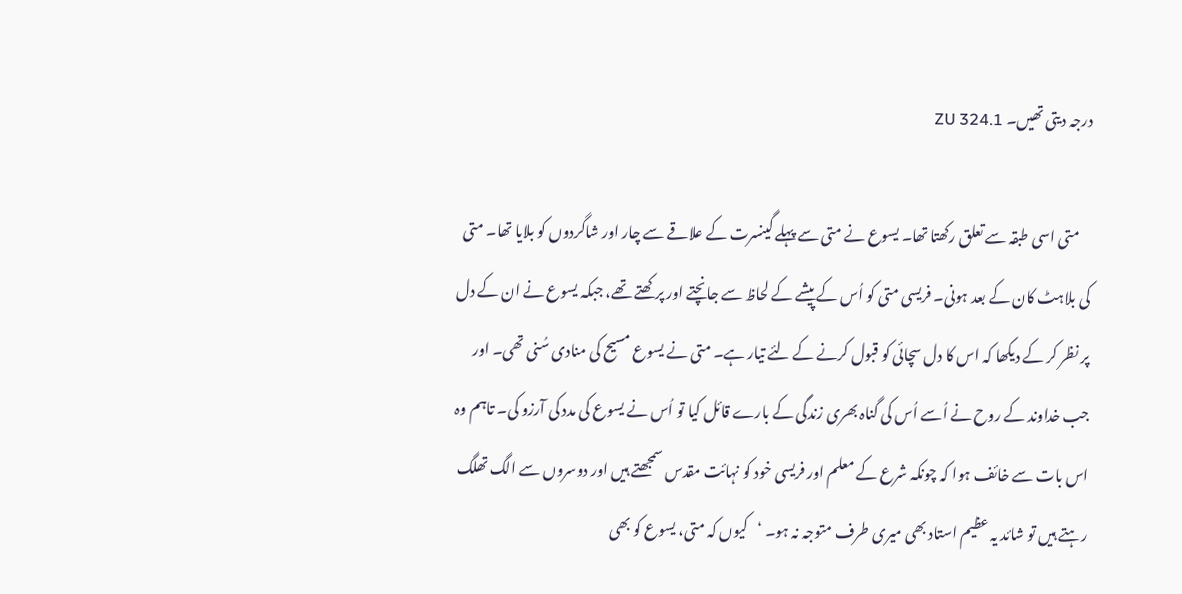درجہ دیتی تھیں۔ ZU 324.1

    متی اسی طبقہ سے تعلق رکھتا تھا۔ یسوع نے متی سے پہلے گینسرت کے علاقے سے چار اور شاگردوں کو بلایا تھا۔ متی کی بلاہٹ کان کے بعد ہونی۔ فریسی متی کو اُس کے پیشے کے لحاظ سے جانچتے اور پرکھتے تھے، جبکہ یسوع نے ان کے دل پر نظر کر کے دیکھا کہ اس کا دل سچائی کو قبول کرنے کے لئے تیار ہے۔ متی نے یسوع مسیح کی منادی سُنی تھی۔ اور جب خداوند کے روح نے اُسے اُس کی گناہ بھری زندگی کے بارے قائل کیا تو اُس نے یسوع کی مدد کی آرزو کی۔ تاہم وہ اس بات سے خائف ہوا کہ چونکہ شرع کے معلم اور فریسی خود کو نہائت مقدس سمجھتے ہیں اور دوسروں سے الگ تھلگ رہتے ہیں تو شائد یہ عظیم استاد بھی میری طرف متوجہ نہ ہو۔ ‘کیوں کہ متی، یسوع کو بھی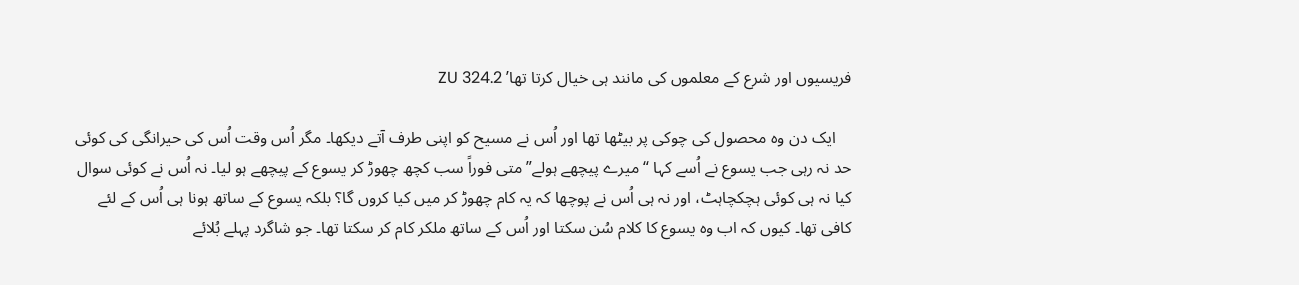فریسیوں اور شرع کے معلموں کی مانند ہی خیال کرتا تھا’ ZU 324.2

    ایک دن وہ محصول کی چوکی پر بیٹھا تھا اور اُس نے مسیح کو اپنی طرف آتے دیکھا۔ مگر اُس وقت اُس کی حیرانگی کی کوئی حد نہ رہی جب یسوع نے اُسے کہا “میرے پیچھے ہولے” متی فوراً سب کچھ چھوڑ کر یسوع کے پیچھے ہو لیا۔ نہ اُس نے کوئی سوال کیا نہ ہی کوئی ہچکچاہٹ، اور نہ ہی اُس نے پوچھا کہ یہ کام چھوڑ کر میں کیا کروں گا؟ بلکہ یسوع کے ساتھ ہونا ہی اُس کے لئے کافی تھا۔ کیوں کہ اب وہ یسوع کا کلام سُن سکتا اور اُس کے ساتھ ملکر کام کر سکتا تھا۔ جو شاگرد پہلے بُلائے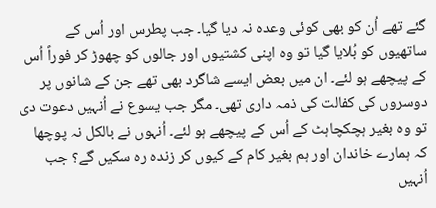گئے تھے اُن کو بھی کوئی وعدہ نہ دیا گیا۔ جب پطرس اور اُس کے ساتھیوں کو بُلایا گیا تو وہ اپنی کشتیوں اور جالوں کو چھوڑ کر فوراً اُس کے پیچھے ہو لئے۔ ان میں بعض ایسے شاگرد بھی تھے جن کے شانوں پر دوسروں کی کفالت کی ذمہ داری تھی۔ مگر جب یسوع نے اُنہیں دعوت دی تو وہ بغیر ہچکچاہٹ کے اُس کے پیچھے ہو لئے۔ اُنہوں نے بالکل نہ پوچھا کہ ہمارے خاندان اور ہم بغیر کام کے کیوں کر زندہ رہ سکیں گے؟ جب اُنہیں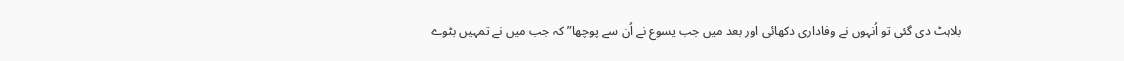بلاہٹ دی گئی تو اُنہوں نے وفاداری دکھائی اور بعد میں جب یسوع نے اُن سے پوچھا” کہ جب میں نے تمہیں بٹوے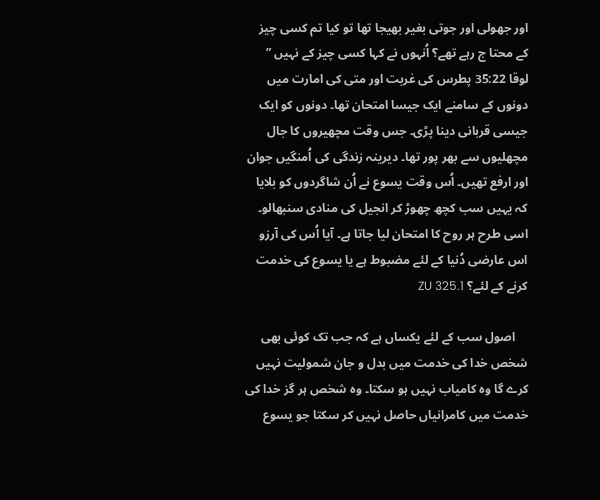اور جھولی اور جوتی بغیر بھیجا تھا تو کیا تم کسی چیز کے محتا ج رہے تھے؟ اُنہوں نے کہا کسی چیز کے نہیں ” لوقا 35:22 پطرس کی غربت اور متی کی امارت میں دونوں کے سامنے ایک جیسا امتحان تھا۔ دونوں کو ایک جیسی قربانی دینا پڑی۔ جس وقت مچھیروں کا جال مچھلیوں سے بھر پور تھا۔ دیرینہ زندگی کی اُمنگیں جوان اور ارفع تھیں۔ اُس وقت یسوع نے اُن شاگردوں کو بلایا کہ یہیں سب کچھ چھوڑ کر انجیل کی منادی سنبھالو۔ اسی طرح ہر روح کا امتحان لیا جاتا ہے۔ آیا اُس کی آرزو اس عارضی دُنیا کے لئے مضبوط ہے یا یسوع کی خدمت کرنے کے لئے؟ ZU 325.1

    اصول سب کے لئے یکساں ہے کہ جب تک کوئی بھی شخص خدا کی خدمت میں بدل و جان شمولیت نہیں کرے گا وہ کامیاب نہیں ہو سکتا۔ وہ شخص ہر گز خدا کی خدمت میں کامرانیاں حاصل نہیں کر سکتا جو یسوع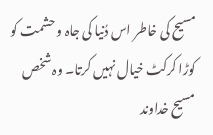مسیح کی خاطر اس دُنیا کی جاہ و حشمت کو کوڑا کرکٹ خیال نہیں کرتا۔ وہ شخص مسیح خداوند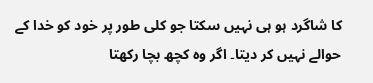کا شاگرد ہو ہی نہیں سکتا جو کلی طور پر خود کو خدا کے حوالے نہیں کر دیتا۔ اگر وہ کچھ بچا رکھتا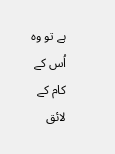ہے تو وہ اُس کے کام کے لائق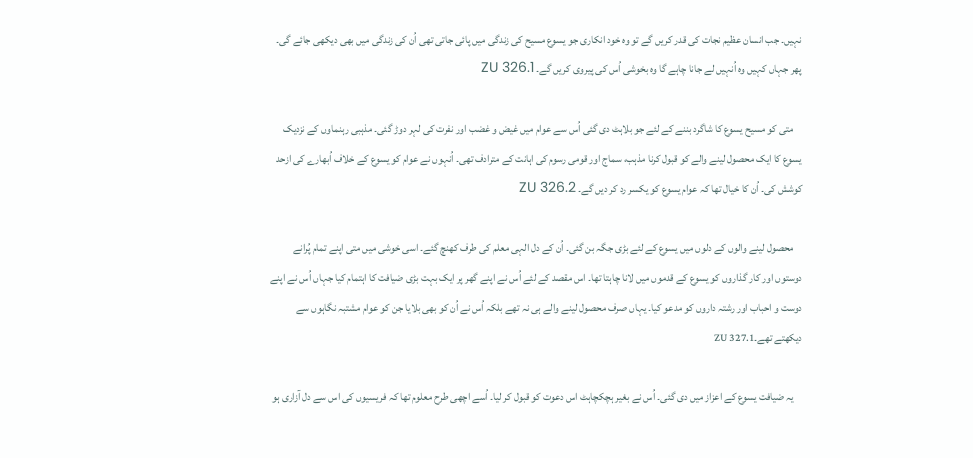نہیں۔ جب انسان عظیم نجات کی قدر کریں گے تو وہ خود انکاری جو یسوع مسیح کی زندگی میں پائی جاتی تھی اُن کی زندگی میں بھی دیکھی جائے گی۔ پھر جہاں کہیں وہ اُنہیں لے جانا چاہے گا وہ بخوشی اُس کی پیروی کریں گے۔ ZU 326.1

    متی کو مسیح یسوع کا شاگرد بننے کے لئے جو بلاہٹ دی گئی اُس سے عوام میں غیض و غضب اور نفرت کی لہر دوڑ گئی۔ مذہبی رہنماوں کے نزدیک یسوع کا ایک محصول لینے والے کو قبول کرنا مذہب، سماج اور قومی رسوم کی اہانت کے مترادف تھی۔ اُنہوں نے عوام کو یسوع کے خلاف اُبھارے کی ازحد کوشش کی۔ اُن کا خیال تھا کہ عوام یسوع کو یکسر رد کر دیں گے۔ ZU 326.2

    محصول لینے والوں کے دلوں میں یسوع کے لئے بڑی جگہ بن گئی۔ اُن کے دل الہی معلم کی طرف کھنچ گئے۔ اسی خوشی میں متی اپنے تمام پُرانے دوستوں اور کار گذاروں کو یسوع کے قدموں میں لانا چاہتا تھا۔ اس مقصد کے لئے اُس نے اپنے گھر پر ایک بہت بڑی ضیافت کا اہتمام کیا جہاں اُس نے اپنے دوست و احباب اور رشتہ داروں کو مدعو کیا۔ یہاں صرف محصول لینے والے ہی نہ تھے بلکہ اُس نے اُن کو بھی بلایا جن کو عوام مشتبہ نگاہوں سے دیکھتے تھے۔ZU 327.1

    یہ ضیافت یسوع کے اعزاز میں دی گئی۔ اُس نے بغیر ہچکچاہٹ اس دعوت کو قبول کر لیا۔ اُسے اچھی طرح معلوم تھا کہ فریسیوں کی اس سے دل آزاری ہو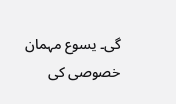گی۔ یسوع مہمان خصوصی کی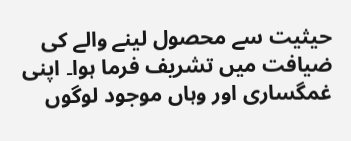حیثیت سے محصول لینے والے کی ضیافت میں تشریف فرما ہوا۔ اپنی غمگساری اور وہاں موجود لوگوں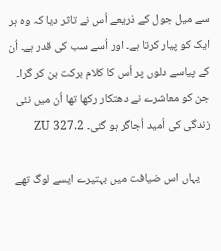سے میل جول کے ذریعے اُس نے تاثر دیا کہ وہ ہر ایک کو پیار کرتا ہے۔ اور اُسے سب کی قدر ہے۔ اُن کے پیاسے دلوں پر اُس کا کلام برکت بن کر گرا۔ جن کو معاشرے نے دھتکار رکھا تھا اُن میں نئی زندگی کی اُمید اُجاگر ہو گئی۔ ZU 327.2

    یہاں اس ضیافت میں بہتیرے ایسے لوگ تھے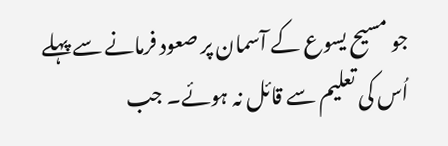جو مسیح یسوع کے آسمان پر صعود فرمانے سے پہلے اُس کی تعلیم سے قائل نہ ہوئے۔ جب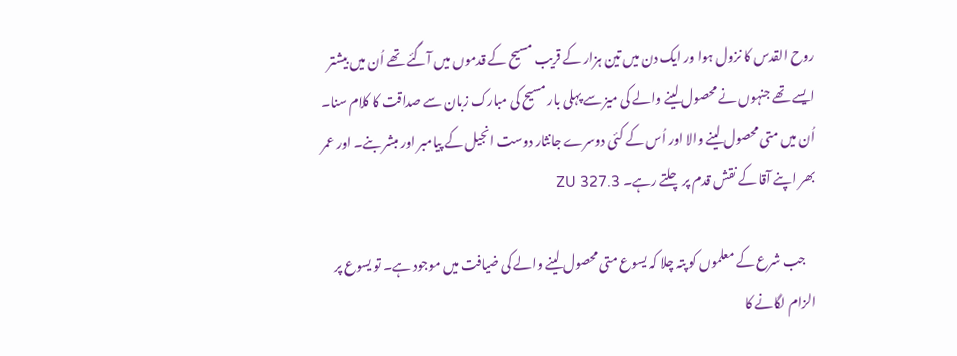روح القدس کا نزول ہوا ور ایک دن میں تین ہزار کے قریب مسیح کے قدموں میں آگئے تھے اُن میں بیشتر ایسے تھے جنہوں نے محصول لینے والے کی میز سے پہلی بار مسیح کی مبارک زبان سے صداقت کا کلام سنا۔ اُن میں متی محصول لینے والا اور اُس کے کئی دوسرے جانثار دوست انجیل کے پیامبر اور مبشر بنے۔ اور عمر بھر اپنے آقا کے نقش قدم پر چلتے رہے۔ ZU 327.3

    جب شرع کے معلموں کو پتہ چلا کہ یسوع متی محصول لینے والے کی ضیافت میں موجود ہے۔ تو یسوع پر الزام لگانے کا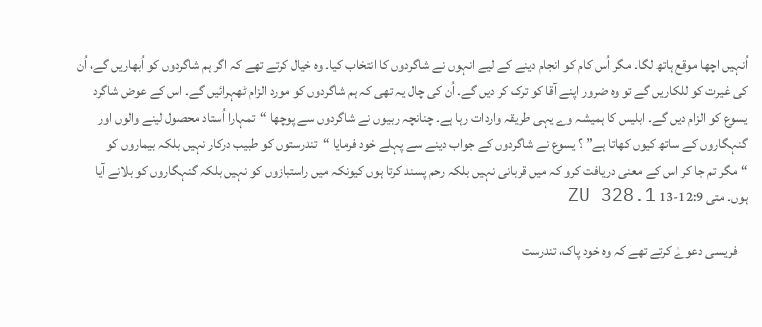اُنہیں اچھا موقع ہاتھ لگا۔ مگر اُس کام کو انجام دینے کے لیے انہوں نے شاگردوں کا انتخاب کیا۔ وہ خیال کرتے تھے کہ اگر ہم شاگردوں کو اُبھاریں گے، اُن کی غیرت کو للکاریں گے تو وہ ضرور اپنے آقا کو ترک کر دیں گے۔ اُن کی چال یہ تھی کہ ہم شاگردوں کو مورد الزام ٹھہرائیں گے۔ اس کے عوض شاگرد یسوع کو الزام دیں گے۔ ابلیس کا ہمیشہ وے یہی طریقہ واردات رہا ہے۔ چنانچہ ربیوں نے شاگردوں سے پوچھا “تمہارا اُستاد محصول لینے والوں اور گنہگاروں کے ساتھ کیوں کھاتا ہے” ؟ یسوع نے شاگردوں کے جواب دینے سے پہلے خود فرمایا “تندرستوں کو طبیب درکار نہیں بلکہ بیماروں کو “مگر تم جا کر اس کے معنی دریافت کرو کہ میں قربانی نہیں بلکہ رحم پسند کرتا ہوں کیونکہ میں راستبازوں کو نہیں بلکہ گنہگاروں کو بلانے آیا ہوں۔ متی 12:9-13 ZU 328.1

    فریسی دعوےٰ کرتے تھے کہ وہ خود پاک، تندرست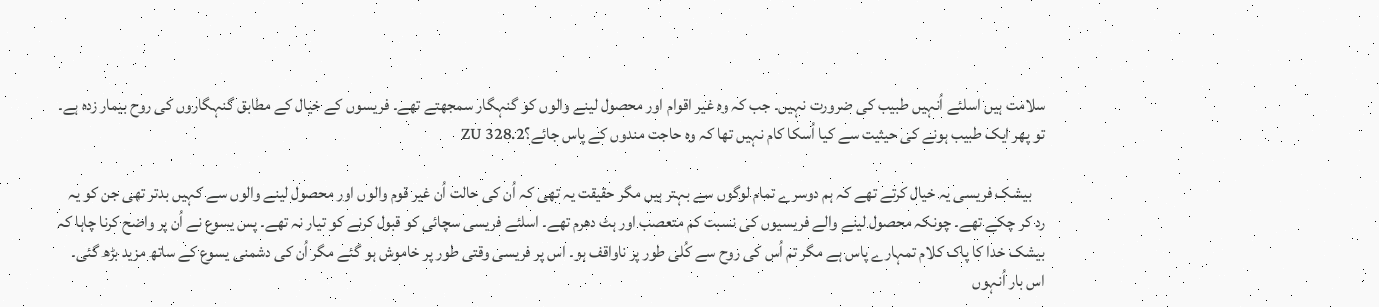سلامت ہیں اسلئے اُنہیں طبیب کی ضرورت نہیں۔ جب کہ وہ غیر اقوام اور محصول لینے والوں کو گنہگار سمجھتے تھے۔ فریسوں کے خیال کے مطابق گنہگاروں کی روح بیمار زدہ ہے۔ تو پھر ایک طبیب ہونے کی حیثیت سے کیا اُسکا کام نہیں تھا کہ وہ حاجت مندوں کے پاس جائے؟ZU 328.2

    بیشک فریسی یہ خیال کرتے تھے کہ ہم دوسرے تمام لوگوں سے بہتر ہیں مگر حقیقت یہ تھی کہ اُن کی حالت اُن غیر قوم والوں اور محصول لینے والوں سے کہیں بدتر تھی جن کو یہ رد کر چکے تھے۔ چونکہ محصول لینے والے فریسیوں کی نسبت کم متعصب اور ہٹ دھرم تھے۔ اسلئے فریسی سچائی کو قبول کرنے کو تیار نہ تھے۔ پس یسوع نے اُن پر واضح کرنا چاہا کہ بیشک خدا کا پاک کلام تمہارے پاس ہے مگر تم اُس کی روح سے کُلی طور پر ناواقف ہو۔ اس پر فریسی وقتی طور پر خاموش ہو گئے مگر اُن کی دشمنی یسوع کے ساتھ مزید بڑھ گئی۔ اس بار اُنہوں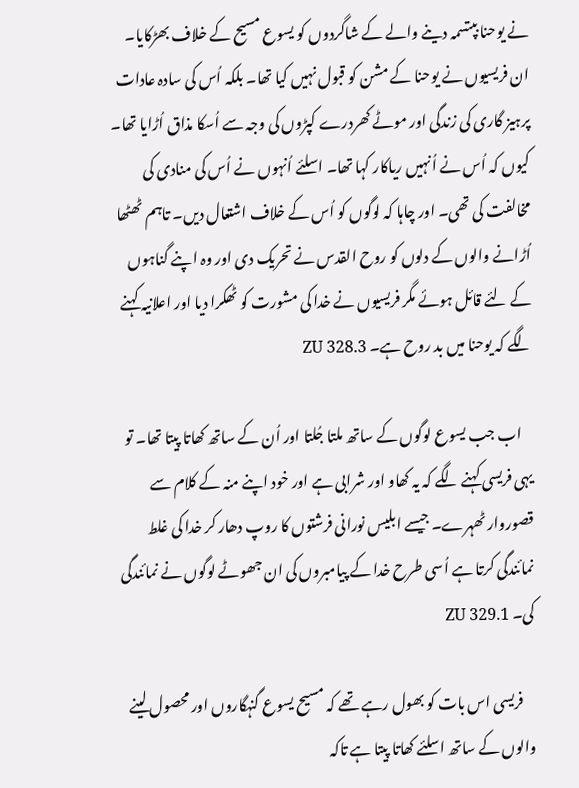نے یوحنا بپتسمہ دینے والے کے شاگردوں کو یسوع مسیح کے خلاف بھڑکایا۔ ان فریسیوں نے یوحنا کے مشن کو قبول نہیں کیا تھا۔ بلکہ اُس کی سادہ عادات پرہیز گاری کی زندگی اور موٹے کھردرے کپڑوں کی وجہ سے اُسکا مذاق اُڑایا تھا۔ کیوں کہ اُس نے اُنہیں ریاکار کہا تھا۔ اسلئے اُنہوں نے اُس کی منادی کی مخالفت کی تھی۔ اور چاہا کہ لوگوں کو اُس کے خلاف اشتعال دیں۔ تاہم ٹھٹھا اُڑانے والوں کے دلوں کو روح القدس نے تحریک دی اور وہ اپنے گناہوں کے لئے قائل ہوئے مگر فریسیوں نے خدا کی مشورت کو ٹھکرا دیا اور اعلانیہ کہنے لگے کہ یوحنا میں بد روح ہے۔ ZU 328.3

    اب جب یسوع لوگوں کے ساتھ ملتا جُلتا اور اُن کے ساتھ کھاتا پیتا تھا۔ تو یہی فریسی کہنے لگے کہ یہ کھاو اور شرابی ہے اور خود اپنے منہ کے کلام سے قصوروار ٹھہرے۔ جیسے ابلیس نورانی فرشتوں کا روپ دھار کر خدا کی غلط نمائندگی کرتا ہے اُسی طرح خدا کے پیامبروں کی ان جھوٹے لوگوں نے نمائندگی کی۔ ZU 329.1

    فریسی اس بات کو بھول رہے تھے کہ مسیح یسوع گنہگاروں اور محصول لینے والوں کے ساتھ اسلئے کھاتا پیتا ہے تاکہ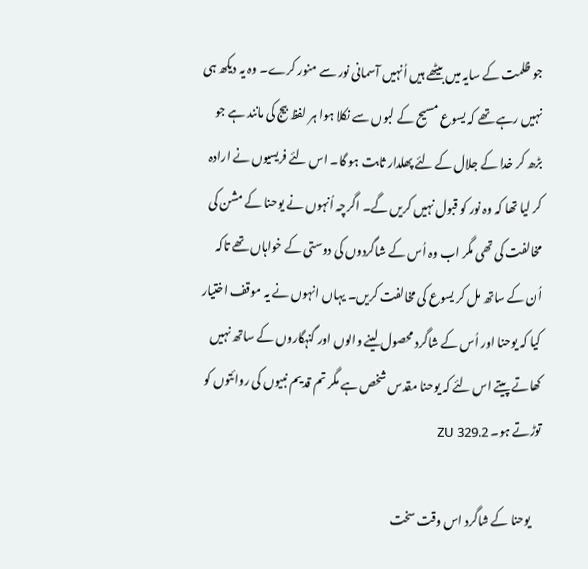جو ظلمت کے سایہ میں بیٹھے ہیں اُنہیں آسمانی نور سے منور کرے۔ وہ یہ دیکھ ہی نہیں رہے تھے کہ یسوع مسیح کے لبوں سے نکلا ہوا ہر لفظ بیج کی مانند ہے جو بڑھ کر خدا کے جلال کے لئے پھلدار ثابت ہو گا۔ اس لئے فریسیوں نے ارادہ کر لیا تھا کہ وہ نور کو قبول نہیں کریں گے۔ اگرچہ اُنہوں نے یوحنا کے مشن کی مخالفت کی تھی مگر اب وہ اُس کے شاگردوں کی دوستی کے خواہاں تھے تاکہ اُن کے ساتھ مل کر یسوع کی مخالفت کریں۔ یہاں انہوں نے یہ موقف اختیار کیا کہ یوحنا اور اُس کے شاگرد محصول لینے والوں اور گنہگاروں کے ساتھ نہیں کھاتے پیتے اس لئے کہ یوحنا مقدس شخص ہے مگر تم قدیم نبیوں کی روائتوں کو توڑتے ہو۔ ZU 329.2

    یوحنا کے شاگرد اس وقت سخت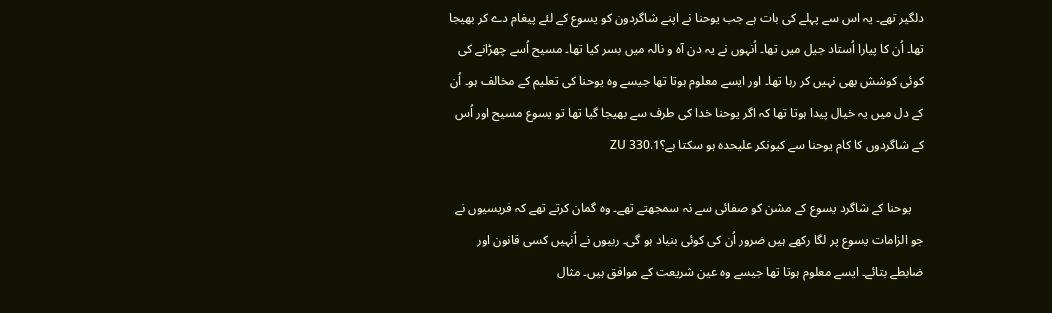دلگیر تھے۔ یہ اس سے پہلے کی بات ہے جب یوحنا نے اپنے شاگردون کو یسوع کے لئے پیغام دے کر بھیجا تھا۔ اُن کا پیارا اُستاد جیل میں تھا۔ اُنہوں نے یہ دن آہ و نالہ میں بسر کیا تھا۔ مسیح اُسے چھڑانے کی کوئی کوشش بھی نہیں کر رہا تھا۔ اور ایسے معلوم ہوتا تھا جیسے وہ یوحنا کی تعلیم کے مخالف ہو۔ اُن کے دل میں یہ خیال پیدا ہوتا تھا کہ اگر یوحنا خدا کی طرف سے بھیجا گیا تھا تو یسوع مسیح اور اُس کے شاگردوں کا کام یوحنا سے کیونکر علیحدہ ہو سکتا ہے؟ZU 330.1

    یوحنا کے شاگرد یسوع کے مشن کو صفائی سے نہ سمجھتے تھے۔ وہ گمان کرتے تھے کہ فریسیوں نے جو الزامات یسوع پر لگا رکھے ہیں ضرور اُن کی کوئی بنیاد ہو گی۔ ربیوں نے اُنہیں کسی قانون اور ضابطے بتائے۔ ایسے معلوم ہوتا تھا جیسے وہ عین شریعت کے موافق ہیں۔ مثال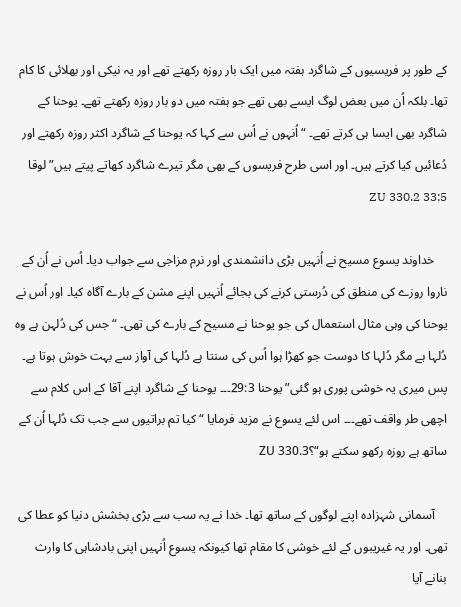کے طور پر فریسیوں کے شاگرد ہفتہ میں ایک بار روزہ رکھتے تھے اور یہ نیکی اور بھلائی کا کام تھا۔ بلکہ اُن میں بعض لوگ ایسے بھی تھے جو ہفتہ میں دو بار روزہ رکھتے تھے۔ یوحنا کے شاگرد بھی ایسا ہی کرتے تھے۔ “اُنہوں نے اُس سے کہا کہ یوحنا کے شاگرد اکثر روزہ رکھتے اور دُعائیں کیا کرتے ہیں۔ اور اسی طرح فریسوں کے بھی مگر تیرے شاگرد کھاتے پیتے ہیں” لوقا 33:5 ZU 330.2

    خداوند یسوع مسیح نے اُنہیں بڑی دانشمندی اور نرم مزاجی سے جواب دیا۔ اُس نے اُن کے ناروا روزے کی منطق کی دُرستی کرنے کی بجائے اُنہیں اپنے مشن کے بارے آگاہ کیا۔ اور اُس نے یوحنا کی وہی مثال استعمال کی جو یوحنا نے مسیح کے بارے کی تھی۔ “جس کی دُلہن ہے وہ دُلہا ہے مگر دُلہا کا دوست جو کھڑا ہوا اُس کی سنتا ہے دُلہا کی آواز سے بہت خوش ہوتا ہے۔ پس میری یہ خوشی پوری ہو گئی” یوحنا 29:3۔۔۔ یوحنا کے شاگرد اپنے آقا کے اس کلام سے اچھی طر واقف تھے۔۔۔ اس لئے یسوع نے مزید فرمایا “کیا تم براتیوں سے جب تک دُلہا اُن کے ساتھ ہے روزہ رکھو سکتے ہو“؟ZU 330.3

    آسمانی شہزادہ اپنے لوگوں کے ساتھ تھا۔ خدا نے یہ سب سے بڑی بخشش دنیا کو عطا کی تھی۔ اور یہ غیریبوں کے لئے خوشی کا مقام تھا کیونکہ یسوع اُنہیں اپنی بادشاہی کا وارث بنانے آیا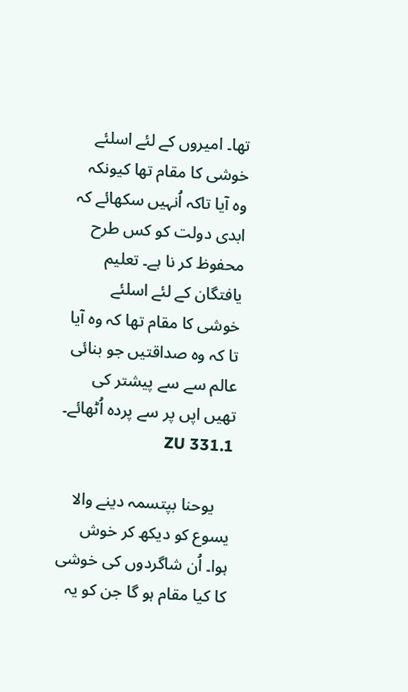تھا۔ امیروں کے لئے اسلئے خوشی کا مقام تھا کیونکہ وہ آیا تاکہ اُنہیں سکھائے کہ ابدی دولت کو کس طرح محفوظ کر نا ہے۔ تعلیم یافتگان کے لئے اسلئے خوشی کا مقام تھا کہ وہ آیا تا کہ وہ صداقتیں جو بنائی عالم سے سے پیشتر کی تھیں اپں پر سے پردہ اُٹھائے۔ ZU 331.1

    یوحنا بپتسمہ دینے والا یسوع کو دیکھ کر خوش ہوا۔ اُن شاگردوں کی خوشی کا کیا مقام ہو گا جن کو یہ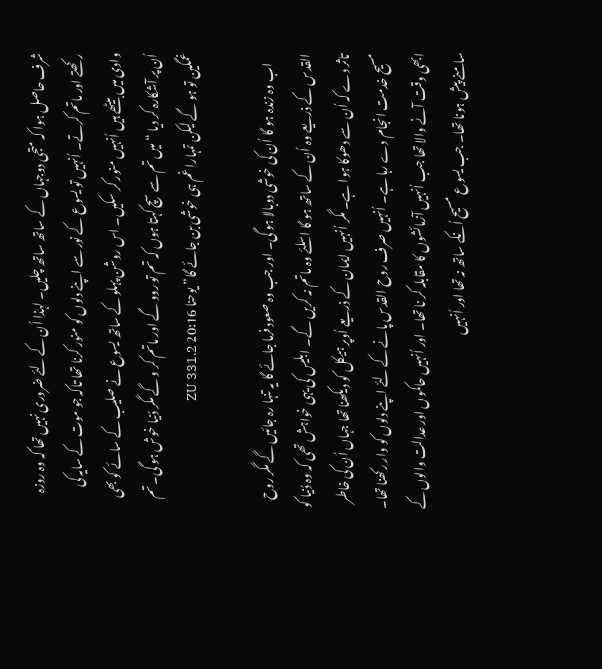شرف حاصل ہوا کہ متجی دوجہاں کے ساتھ ساتھ چلیں۔ لہٰذا اُن کے لئے ضروری نہیں تھا کہ وہ روزہ رکھتے اور ماتم کرتے۔ اُنہیں تو یسوع کے نور سے اپنے دلوں کو منور کرنا تھا تاکہ جو موت کے سایہ کی وادی میں بیٹھے ہیں اُنہیں منور کر سکیں۔ اس روشن پہلو کے ساتھ یسوع نے صلیب کے سائے کو بھی اُن پر آشکارہ کر دیا “میں تم سے سچ کہتا ہوں کہ تم تو روو گے اور ماتم کر و گے مگر دُنیا خوش ہو گی۔ تم غمگین تو ہو گے لیکن تمہارا غم ہی خوشی بن جائے گا” یوحنا 20:16 ZU 331.2

    اب وہ زندہ ہو گا اُن کی خوشی دوبالا ہو گی۔ اور جب وہ صعود فرما جائے گا یہ تنہا رہ جائیں گے مگر روح القدس کے ذریعے وہ اُن کے ساتھ ہو گا اسلئے وہ ماتم نہ کریں گے۔ ابلیس کی یہی خواہش تھی کہ وہ دُنیا کو تاثر دے کہ اُن سے دھوکا ہوا ہے۔ مگر اُنہیں ایمان کے ذریعے اُوپر ہیکل کو دیکھنا تھا جہاں اُن کی خاطر مسیح خدمت انجام دے رہا ہے۔ اُنہیں صرف روح القدس پانے کے لئے اپنے دلوں کو وار رکھنا تھا۔ ابھی وقت آنے والا تھا جب اُنہیں آزمائشوں کا مقابلہ کر نا تھا۔ اور اُنہیں حاکموں اور عدالت والوں کے سامنے پیش ہونا تھا۔ جب یسوع مسیح اُنکے ساتھ نہ تھا اور اُنہیں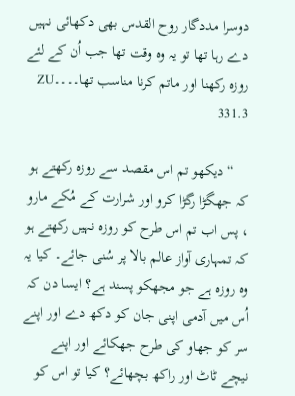دوسرا مددگار روح القدس بھی دکھائی نہیں دے رہا تھا تو یہ وہ وقت تھا جب اُن کے لئے روزہ رکھنا اور ماتم کرنا مناسب تھا۔۔۔۔ZU 331.3

    “دیکھو تم اس مقصد سے روزہ رکھتے ہو کہ جھگڑا رگڑا کرو اور شرارت کے مُکے مارو ، پس اب تم اس طرح کو روزہ نہیں رکھتے ہو کہ تمہاری آواز عالم بالا پر سُنی جائے۔ کیا یہ وہ روزہ ہے جو مجھکو پسند ہے؟ ایسا دن کہ اُس میں آدمی اپنی جان کو دکھ دے اور اپنے سر کو جھاو کی طرح جھکائے اور اپنے نیچے ٹاٹ اور راکھ بچھائے؟ کیا تو اس کو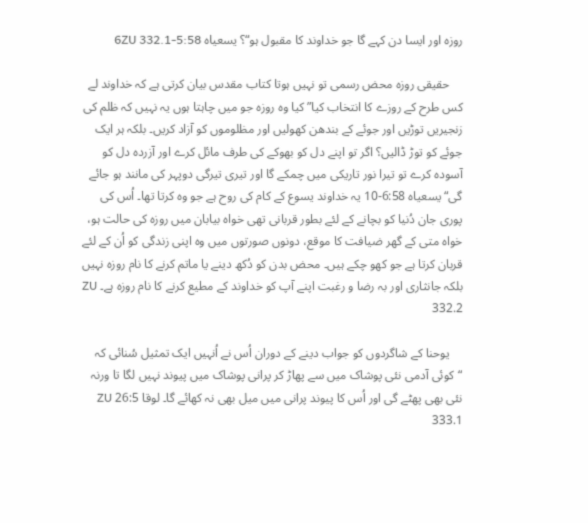روزہ اور ایسا دن کہے گا جو خداوند کا مقبول ہو“؟ یسعیاہ 5:58-6ZU 332.1

    حقیقی روزہ محض رسمی تو نہیں ہوتا کتاب مقدس بیان کرتی ہے کہ خداوند لے کس طرح کے روزے کا انتخاب کیا” کیا وہ روزہ جو میں چاہتا ہوں یہ نہیں کہ ظلم کی زنجیریں توڑیں اور جوئے کے بندھن کھولیں اور مظلوموں کو آزاد کریں۔ بلکہ ہر ایک جوئے کو توڑ ڈالیں؟ اگر تو اپنے دل کو بھوکے کی طرف مائل کرے اور آزردہ دل کو آسودہ کرے تو تیرا نور تاریکی میں چمکے گا اور تیری تیرگی دوپہر کی مانند ہو جائے گی“یسعیاہ 6:58-10 یہ خداوند یسوع کے کام کی روح ہے جو وہ کرتا تھا۔ اُس کی پوری جان دُنیا کو بچانے کے لئے بطور قربانی تھی خواہ بیابان میں روزہ کی حالت ہو، خواہ متی کے گھر ضیافت کا موقع، دونوں صورتوں میں وہ اپنی زندگی کو اُن کے لئے قربان کرتا ہے جو کھو چکے ہیں۔ محض بدن کو دُکھ دینے یا ماتم کرنے کا نام روزہ نہیں بلکہ جانثاری اور بہ رضا و رغبت اپنے آپ کو خداوند کے مطیع کرنے کا نام روزہ ہے۔ ZU 332.2

    یوحنا کے شاگردوں کو جواب دینے کے دوران اُس نے اُنہیں ایک تمثیل سُنائی کہ “کوئی آدمی نئی پوشاک میں سے پھاڑ کر پرانی پوشاک میں پیوند نہیں لگا تا ورنہ نئی بھی پھٹے گی اور اُس کا پیوند پرانی میں میل بھی نہ کھائے گا۔ لوقا 26:5 ZU 333.1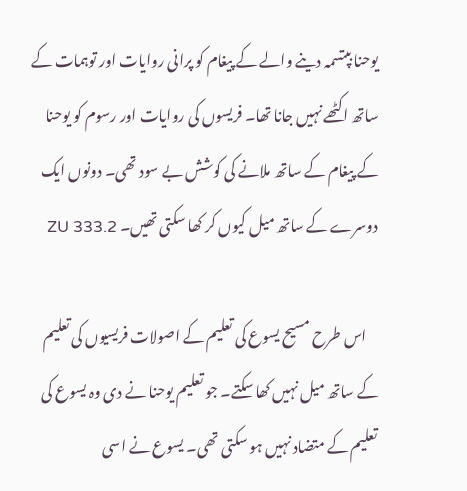یوحنا بپتسمہ دینے والے کے پیغام کو پرانی روایات اور توہمات کے ساتھ اکٹھے نہیں جانا تھا۔ فریسوں کی روایات اور رسوم کو یوحنا کے پیغام کے ساتھ ملانے کی کوشش بے سود تھی۔ دونوں ایک دوسرے کے ساتھ میل کیوں کر کھا سکتی تھیں۔ ZU 333.2

    اس طرح مسیح یسوع کی تعلیم کے اصولات فریسیوں کی تعلیم کے ساتھ میل نہیں کھا سکتے۔ جو تعلیم یوحنا نے دی وہ یسوع کی تعلیم کے متضاد نہیں ہو سکتی تھی۔ یسوع نے اسی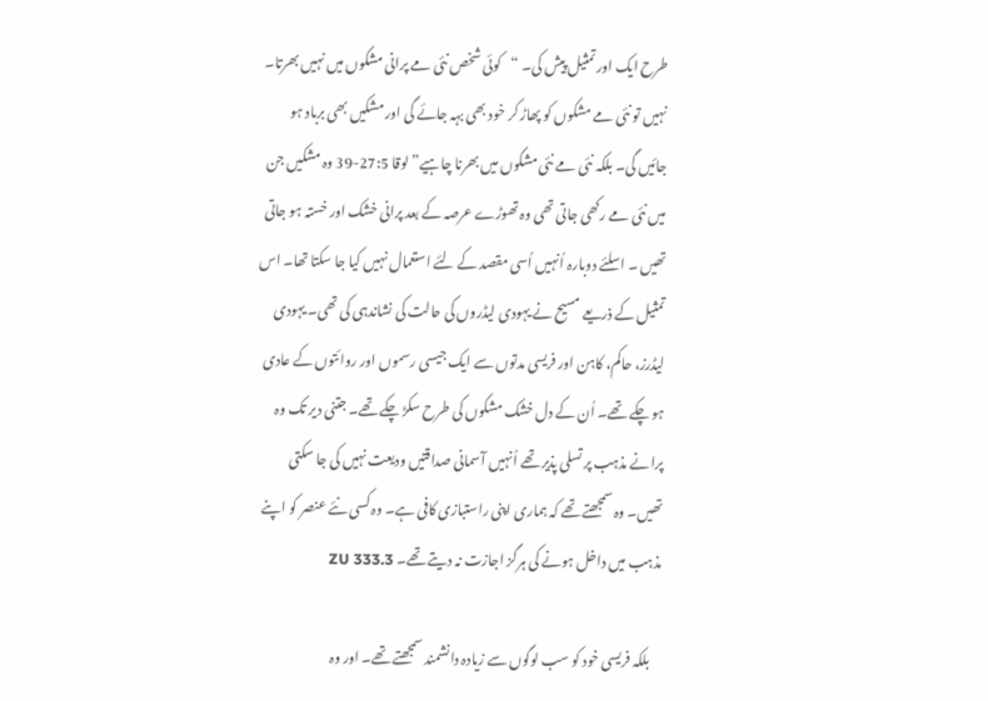طرح ایک اور تمثیل پیش کی۔ “کوئی شخص نئی مے پرانی مشکوں میں نہیں بھرتا۔ نہیں تو نئی مے مشکوں کو پھاڑ کر خود بھی بہہ جائے گی اور مشکیں بھی برباد ہو جائیں گی۔ بلکہ نئی مے نئی مشکوں میں بھرنا چاہیے” لوقا 27:5-39 وہ مشکیں جن میں نئی مے رکھی جاتی تھی وہ تھوڑے عرصہ کے بعد پرانی خشک اور خستہ ہو جاتی تھیں ۔ اسلئے دوبارہ اُنہیں اُسی مقصد کے لئے استعمال نہیں کیا جا سکتا تھا۔ اس تمثیل کے ذریعے مسیح نے یہودی لیڈروں کی حالت کی نشاندہی کی تھی۔ یہودی لیڈرز، حاکم، کاہن اور فریسی مدتوں سے ایک جیسی رسموں اور روائتوں کے عادی ہو چکے تھے۔ اُن کے دل خشک مشکوں کی طرح سکڑ چکے تھے۔ جتنی دیر تک وہ پرانے مذہب پر تسلی پذیر تھے اُنہیں آسمانی صداقتیں ودیعت نہیں کی جا سکتی تھیں۔ وہ سمجھتے تھے کہ ہماری اپنی راستبازی کافی ہے۔ وہ کسی نئے عنصر کو اپنے مذہب میں داخل ہونے کی ہرگز اجازت نہ دیتے تھے۔ ZU 333.3

    بلکہ فریسی خود کو سب لوگوں سے زیادہ دانشمند سمجھتے تھے۔ اور وہ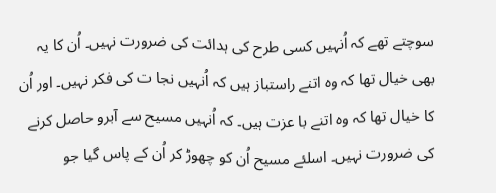سوچتے تھے کہ اُنہیں کسی طرح کی ہدائت کی ضرورت نہیں۔ اُن کا یہ بھی خیال تھا کہ وہ اتنے راستباز ہیں کہ اُنہیں نجا ت کی فکر نہیں۔ اور اُن کا خیال تھا کہ وہ اتنے با عزت ہیں۔ کہ اُنہیں مسیح سے آبرو حاصل کرنے کی ضرورت نہیں۔ اسلئے مسیح اُن کو چھوڑ کر اُن کے پاس گیا جو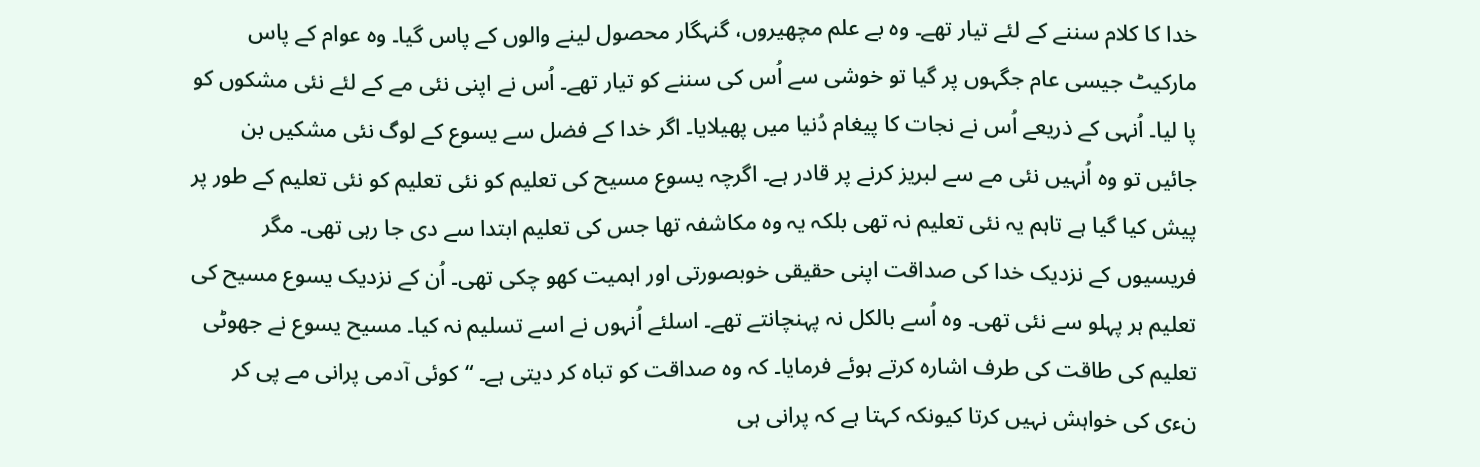خدا کا کلام سننے کے لئے تیار تھے۔ وہ بے علم مچھیروں، گنہگار محصول لینے والوں کے پاس گیا۔ وہ عوام کے پاس مارکیٹ جیسی عام جگہوں پر گیا تو خوشی سے اُس کی سننے کو تیار تھے۔ اُس نے اپنی نئی مے کے لئے نئی مشکوں کو پا لیا۔ اُنہی کے ذریعے اُس نے نجات کا پیغام دُنیا میں پھیلایا۔ اگر خدا کے فضل سے یسوع کے لوگ نئی مشکیں بن جائیں تو وہ اُنہیں نئی مے سے لبریز کرنے پر قادر ہے۔ اگرچہ یسوع مسیح کی تعلیم کو نئی تعلیم کو نئی تعلیم کے طور پر پیش کیا گیا ہے تاہم یہ نئی تعلیم نہ تھی بلکہ یہ وہ مکاشفہ تھا جس کی تعلیم ابتدا سے دی جا رہی تھی۔ مگر فریسیوں کے نزدیک خدا کی صداقت اپنی حقیقی خوبصورتی اور اہمیت کھو چکی تھی۔ اُن کے نزدیک یسوع مسیح کی تعلیم ہر پہلو سے نئی تھی۔ وہ اُسے بالکل نہ پہنچانتے تھے۔ اسلئے اُنہوں نے اسے تسلیم نہ کیا۔ مسیح یسوع نے جھوٹی تعلیم کی طاقت کی طرف اشارہ کرتے ہوئے فرمایا۔ کہ وہ صداقت کو تباہ کر دیتی ہے۔ “کوئی آدمی پرانی مے پی کر نءی کی خواہش نہیں کرتا کیونکہ کہتا ہے کہ پرانی ہی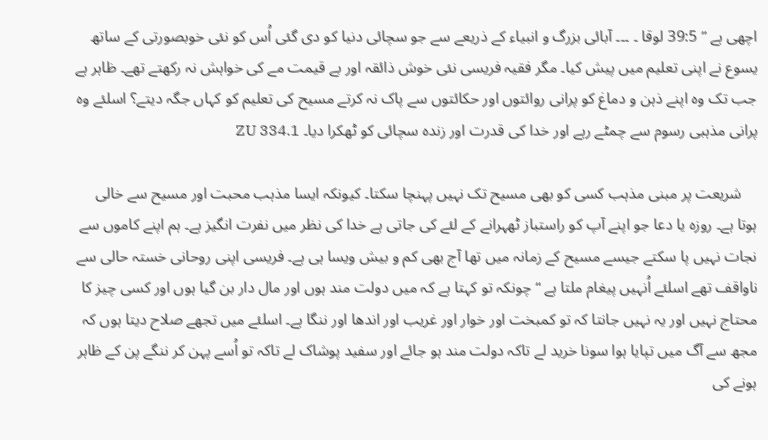اچھی ہے ” 39:5 لوقا ۔ ۔۔۔ آبائی بزرگ و انبیاء کے ذریعے سے جو سچائی دنیا کو دی گئی اُس کو نئی خوبصورتی کے ساتھ یسوع نے اپنی تعلیم میں پیش کیا۔ مگر فقیہ فریسی نئی خوش ذائقہ اور بے قیمت مے کی خواہش نہ رکھتے تھے۔ ظاہر ہے جب تک وہ اپنے ذہن و دماغ کو پرانی روائتوں اور حکائتوں سے پاک نہ کرتے مسیح کی تعلیم کو کہاں جگہ دیتے؟ اسلئے وہ پرانی مذہبی رسوم سے چمٹے رہے اور خدا کی قدرت اور زندہ سچائی کو ٹھکرا دیا۔ ZU 334.1

    شریعت پر مبنی مذہب کسی کو بھی مسیح تک نہیں پہنچا سکتا۔ کیونکہ ایسا مذہب محبت اور مسیح سے خالی ہوتا ہے۔ روزہ یا دعا جو اپنے آپ کو راستباز ٹھہرانے کے لئے کی جاتی ہے خدا کی نظر میں نفرت انگیز ہے۔ ہم اپنے کاموں سے نجات نہیں پا سکتے جیسے مسیح کے زمانہ میں تھا آج بھی کم و بیش ویسا ہی ہے۔ فریسی اپنی روحانی خستہ حالی سے ناواقف تھے اسلئے اُنہیں پیغام ملتا ہے “چونکہ تو کہتا ہے کہ میں دولت مند ہوں اور مال دار بن گیا ہوں اور کسی چیز کا محتاج نہیں اور یہ نہیں جانتا کہ تو کمبخت اور خوار اور غریب اور اندھا اور ننگا ہے۔ اسلئے میں تجھے صلاح دیتا ہوں کہ مجھ سے آگ میں تپایا ہوا سونا خرید لے تاکہ دولت مند ہو جائے اور سفید پوشاک لے تاکہ تو اُسے پہن کر ننگے پن کے ظاہر ہونے کی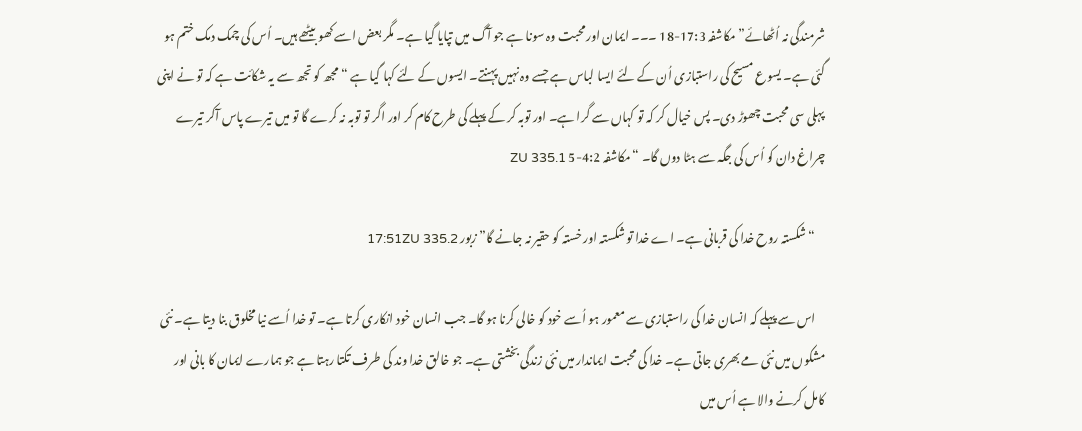شرمندگی نہ اُٹھائے” مکاشفہ 17:3-18 ۔۔۔ ایمان اور محبت وہ سونا ہے جو آگ میں تپایا گیا ہے۔ مگر بعض اسے کھو بیٹھے ہیں۔ اُس کی چمک دمک ختم ہو گئی ہے۔ یسوع مسیح کی راستبازی اُن کے لئے ایسا لباس ہے جسے وہ نہیں پہنتے۔ ایسوں کے لئے کہا گیا ہے “مجھ کو تجھ سے یہ شکائت ہے کہ تو نے اپنی پہلی سی محبت چھوڑ دی۔ پس خیال کر کہ تو کہاں سے گرا ہے۔ اور توبہ کر کے پہلے کی طرح کام کر اور اگر تو توبہ نہ کرے گا تو میں تیرے پاس آکر تیرے چراغ دان کو اُس کی جگہ سے ہٹا دوں گا۔ “مکاشفہ 4:2-5 ZU 335.1

    “شکستہ روح خدا کی قربانی ہے۔ اے خدا تو شکستہ اور خستہ کو حقیر نہ جانے گا” زبور 17:51ZU 335.2

    اس سے پہلے کہ انسان خدا کی راستبازی سے معمور ہو اُسے خود کو خالی کرنا ہو گا۔ جب انسان خود انکاری کرتا ہے۔ تو خدا اُسے نیا مخلوق بنا دیتا ہے۔ نئی مشکوں میں نئی مے بھری جاتی ہے۔ خدا کی محبت ایماندار میں نئی زندگی بخشتی ہے۔ جو خالق خدا وند کی طرف تکتا رہتا ہے جو ہمارے ایمان کا بانی اور کامل کرنے والا ہے اُس میں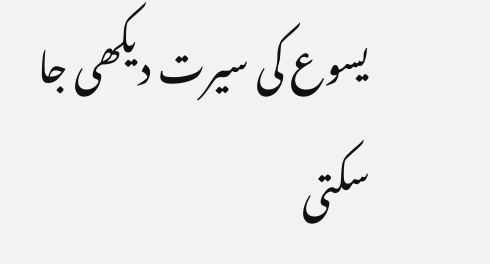یسوع کی سیرت دیکھی جا سکتی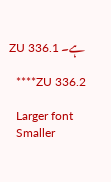ہے۔ ZU 336.1

    ****ZU 336.2

    Larger font
    Smaller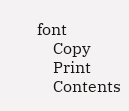font
    Copy
    Print
    Contents